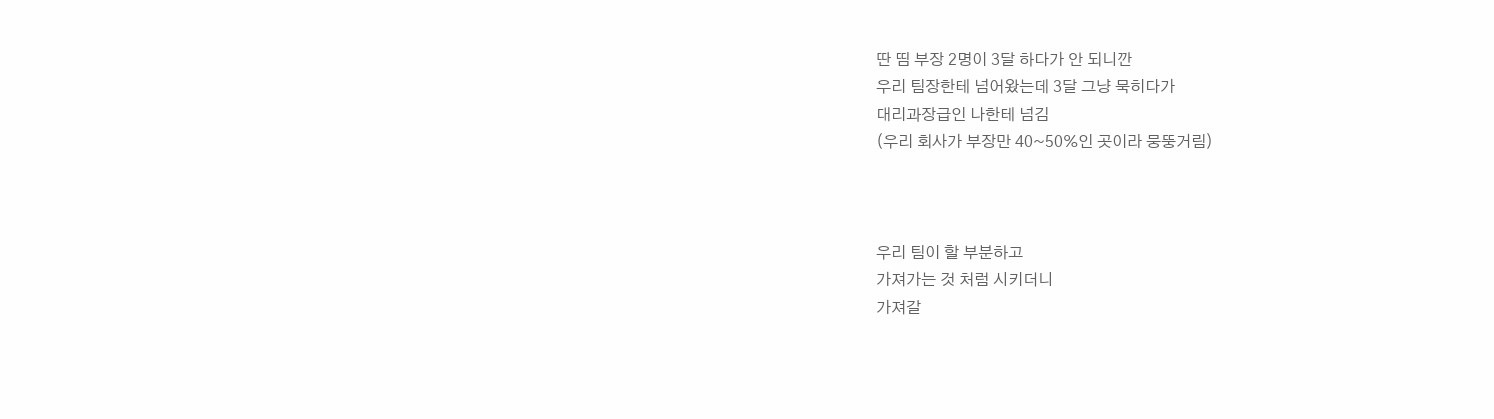딴 띰 부장 2명이 3달 하다가 안 되니깐
우리 팀장한테 넘어왔는데 3달 그냥 묵히다가
대리과장급인 나한테 넘김
(우리 회사가 부장만 40~50%인 곳이라 뭉뚱거림)



우리 팀이 할 부분하고
가져가는 것 처럼 시키더니
가져갈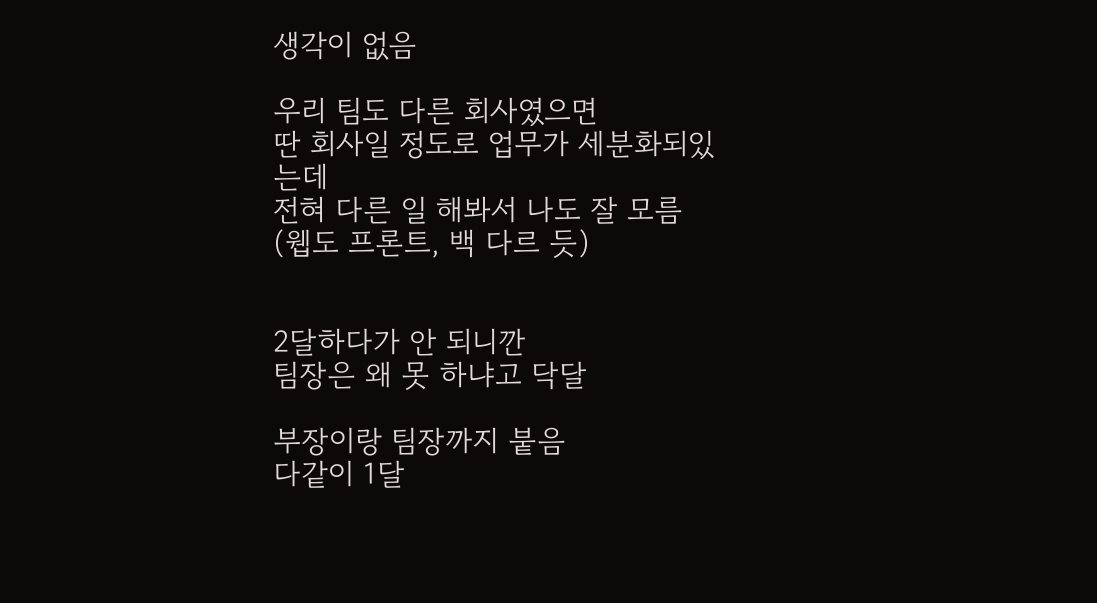생각이 없음

우리 팀도 다른 회사였으면
딴 회사일 정도로 업무가 세분화되있는데
전혀 다른 일 해봐서 나도 잘 모름
(웹도 프론트, 백 다르 듯)


2달하다가 안 되니깐
팀장은 왜 못 하냐고 닥달

부장이랑 팀장까지 붙음
다같이 1달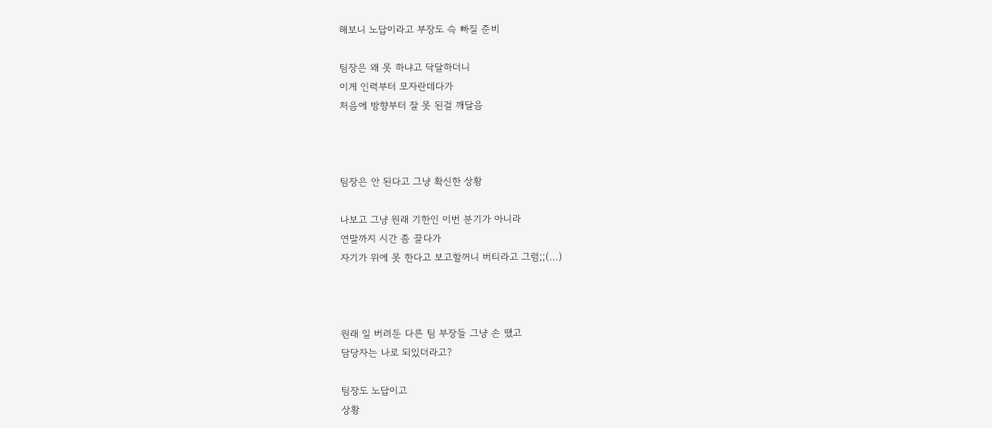해보니 노답이라고 부장도 슥 빠질 준비

팀장은 왜 못 하냐고 닥달하더니
이게 인력부터 모자란데다가
처음에 방향부터 잘 못 된걸 깨달음



팀장은 안 된다고 그냥 확신한 상황

나보고 그냥 원래 기한인 이번 분기가 아니라
연말까지 시간 좀 끌다가
자기가 위에 못 한다고 보고할꺼니 버티라고 그럼;;(...)



원래 일 버려둔 다른 팀 부장들 그냥 손 땠고
담당자는 나로 되있더라고?

팀장도 노답이고
상황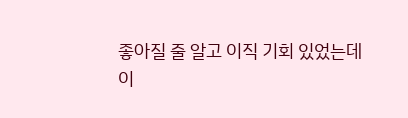좋아질 줄 알고 이직 기회 있었는데
이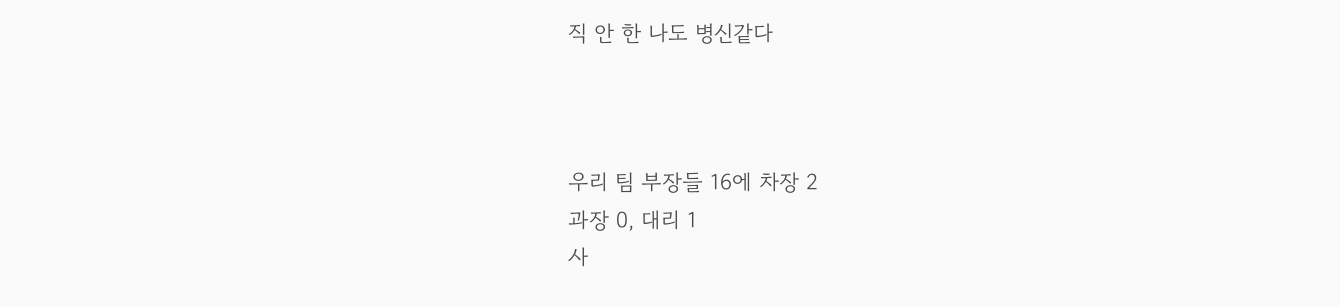직 안 한 나도 병신같다



우리 팀 부장들 16에 차장 2
과장 0, 대리 1
사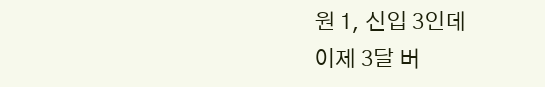원 1, 신입 3인데
이제 3달 버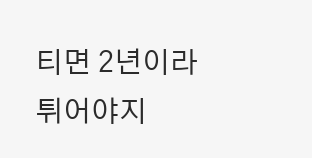티면 2년이라 튀어야지